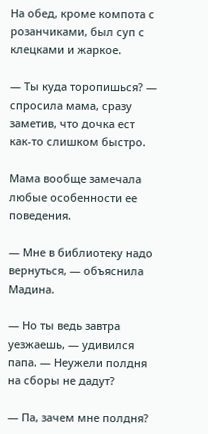На обед, кроме компота с розанчиками, был суп с клецками и жаркое.

— Ты куда торопишься? — спросила мама, сразу заметив, что дочка ест как-то слишком быстро.

Мама вообще замечала любые особенности ее поведения.

— Мне в библиотеку надо вернуться, — объяснила Мадина.

— Но ты ведь завтра уезжаешь, — удивился папа. — Неужели полдня на сборы не дадут?

— Па, зачем мне полдня?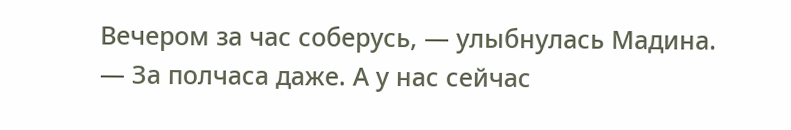Вечером за час соберусь, — улыбнулась Мадина. — За полчаса даже. А у нас сейчас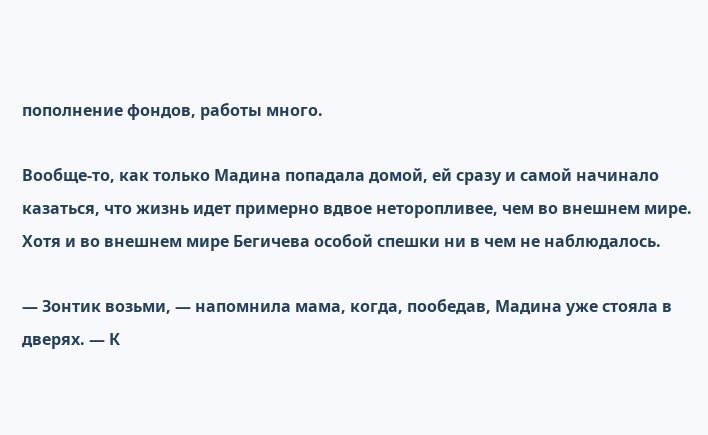пополнение фондов, работы много.

Вообще-то, как только Мадина попадала домой, ей сразу и самой начинало казаться, что жизнь идет примерно вдвое неторопливее, чем во внешнем мире. Хотя и во внешнем мире Бегичева особой спешки ни в чем не наблюдалось.

— Зонтик возьми, — напомнила мама, когда, пообедав, Мадина уже стояла в дверях. — К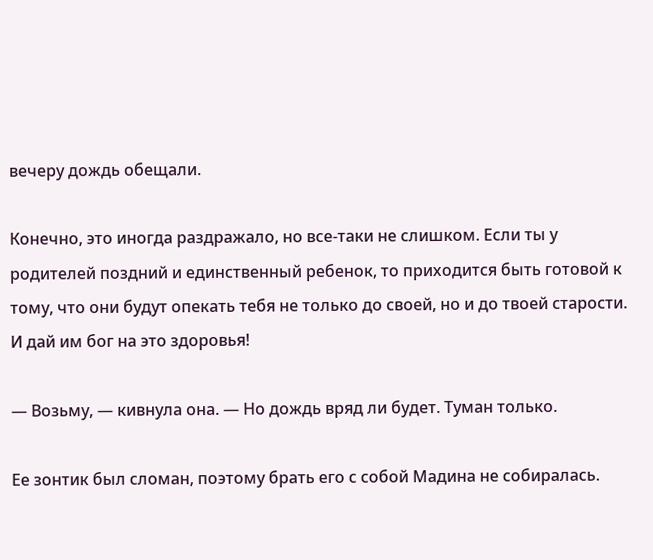вечеру дождь обещали.

Конечно, это иногда раздражало, но все-таки не слишком. Если ты у родителей поздний и единственный ребенок, то приходится быть готовой к тому, что они будут опекать тебя не только до своей, но и до твоей старости. И дай им бог на это здоровья!

— Возьму, — кивнула она. — Но дождь вряд ли будет. Туман только.

Ее зонтик был сломан, поэтому брать его с собой Мадина не собиралась.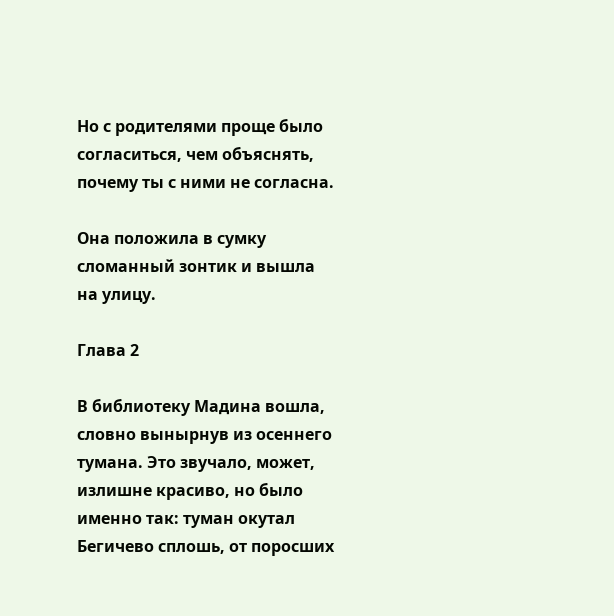Но с родителями проще было согласиться, чем объяснять, почему ты с ними не согласна.

Она положила в сумку сломанный зонтик и вышла на улицу.

Глава 2

В библиотеку Мадина вошла, словно вынырнув из осеннего тумана. Это звучало, может, излишне красиво, но было именно так: туман окутал Бегичево сплошь, от поросших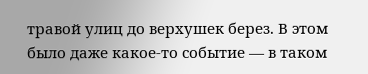травой улиц до верхушек берез. В этом было даже какое-то событие — в таком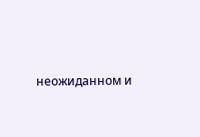неожиданном и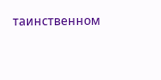таинственном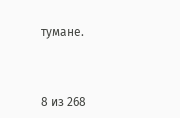тумане.



8 из 268